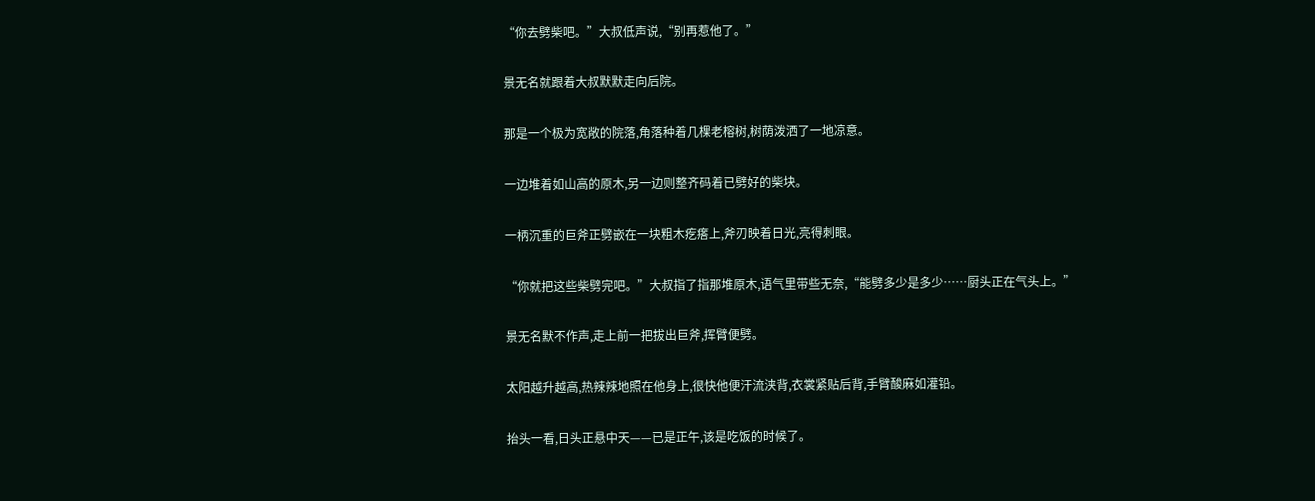“你去劈柴吧。”大叔低声说,“别再惹他了。”

景无名就跟着大叔默默走向后院。

那是一个极为宽敞的院落,角落种着几棵老榕树,树荫泼洒了一地凉意。

一边堆着如山高的原木,另一边则整齐码着已劈好的柴块。

一柄沉重的巨斧正劈嵌在一块粗木疙瘩上,斧刃映着日光,亮得刺眼。

“你就把这些柴劈完吧。”大叔指了指那堆原木,语气里带些无奈,“能劈多少是多少……厨头正在气头上。”

景无名默不作声,走上前一把拔出巨斧,挥臂便劈。

太阳越升越高,热辣辣地照在他身上,很快他便汗流浃背,衣裳紧贴后背,手臂酸麻如灌铅。

抬头一看,日头正悬中天——已是正午,该是吃饭的时候了。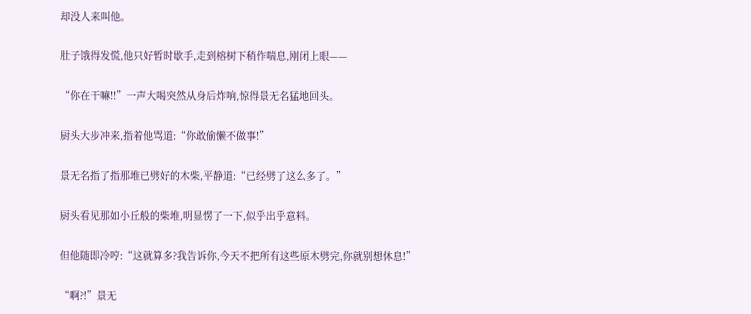却没人来叫他。

肚子饿得发慌,他只好暂时歇手,走到榕树下稍作喘息,刚闭上眼——

“你在干嘛!!”一声大喝突然从身后炸响,惊得景无名猛地回头。

厨头大步冲来,指着他骂道:“你敢偷懒不做事!”

景无名指了指那堆已劈好的木柴,平静道:“已经劈了这么多了。”

厨头看见那如小丘般的柴堆,明显愣了一下,似乎出乎意料。

但他随即冷哼:“这就算多?我告诉你,今天不把所有这些原木劈完,你就别想休息!”

“啊?!”景无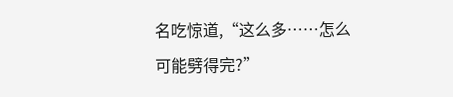名吃惊道,“这么多……怎么可能劈得完?”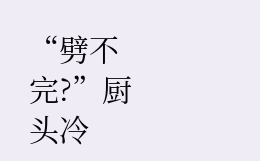“劈不完?”厨头冷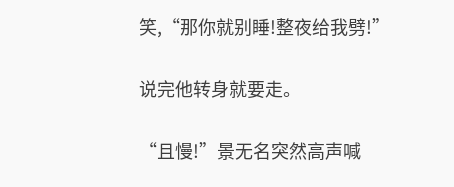笑,“那你就别睡!整夜给我劈!”

说完他转身就要走。

“且慢!”景无名突然高声喊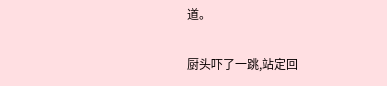道。

厨头吓了一跳,站定回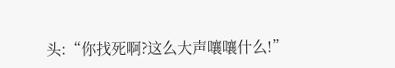头:“你找死啊?这么大声嚷嚷什么!”